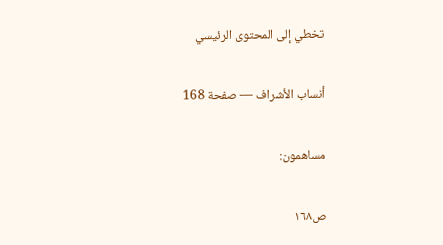تخطي إلى المحتوى الرئيسي

أنساب الأشراف — صفحة 168

مساهمون:

ص١٦٨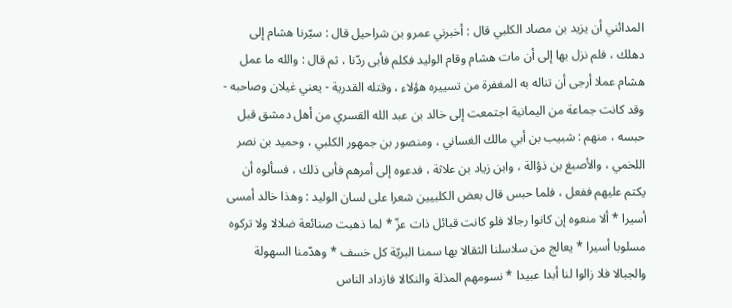المدائني أن يزيد بن مصاد الكلبي قال : أخبرني عمرو بن شراحيل قال : سيّرنا هشام إلى دهلك ، فلم نزل بها إلى أن مات هشام وقام الوليد فكلم فأبى ردّنا ، ثم قال : والله ما عمل هشام عملا أرجى أن تناله به المغفرة من تسييره هؤلاء ، وقتله القدرية - يعني غيلان وصاحبه - وقد كانت جماعة من اليمانية اجتمعت إلى خالد بن عبد الله القسري من أهل دمشق قبل حبسه ، منهم : شبيب بن أبي مالك الغساني ، ومنصور بن جمهور الكلبي ، وحميد بن نصر اللخمي ، والأصبغ بن ذؤالة ، وابن زياد بن علاثة ، فدعوه إلى أمرهم فأبى ذلك ، فسألوه أن يكتم عليهم ففعل ، فلما حبس قال بعض الكلبيين شعرا على لسان الوليد : وهذا خالد أمسى أسيرا * ألا منعوه إن كانوا رجالا فلو كانت قبائل ذات عزّ * لما ذهبت صنائعة ضلالا ولا تركوه مسلوبا أسيرا * يعالج من سلاسلنا الثقالا بها سمنا البريّة كل خسف * وهدّمنا السهولة والجبالا فلا زالوا لنا أبدا عبيدا * نسومهم المذلة والنكالا فازداد الناس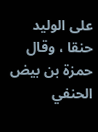على الوليد حنقا ، وقال حمزة بن بيض الحنفي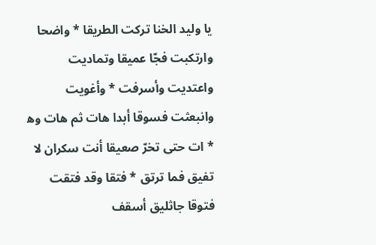يا وليد الخنا تركت الطريقا * واضحا وارتكبت فجّا عميقا وتماديت واعتديت وأسرفت * وأغويت وانبعثت فسوقا أبدا هات ثم هات وه‍ * ات حتى تخرّ صعيقا أنت سكران لا تفيق فما ترتق * فتقا وقد فتقت فتوقا جاثليق أسقف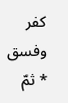كفر وفسق * ثمّ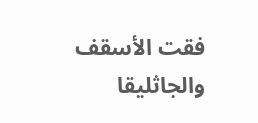فقت الأسقف والجاثليقا